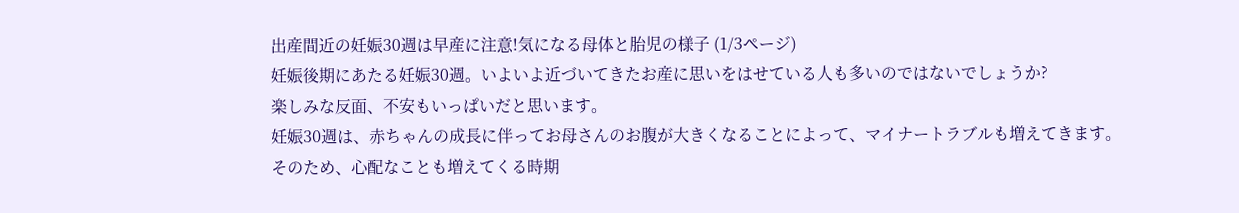出産間近の妊娠30週は早産に注意!気になる母体と胎児の様子 (1/3ページ)
妊娠後期にあたる妊娠30週。いよいよ近づいてきたお産に思いをはせている人も多いのではないでしょうか?
楽しみな反面、不安もいっぱいだと思います。
妊娠30週は、赤ちゃんの成長に伴ってお母さんのお腹が大きくなることによって、マイナートラブルも増えてきます。
そのため、心配なことも増えてくる時期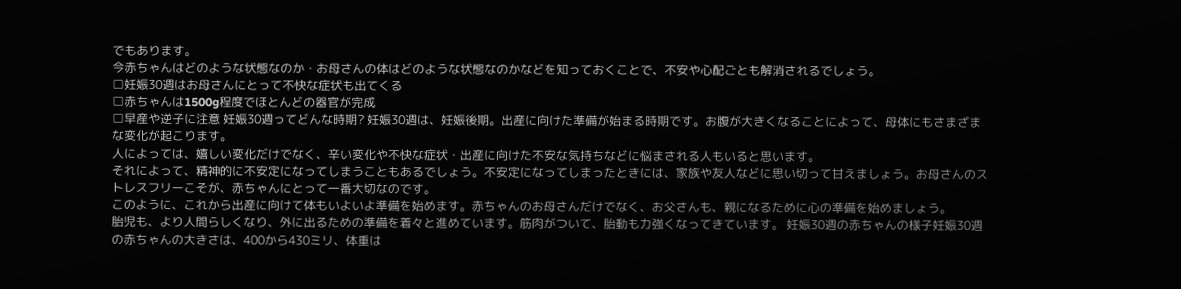でもあります。
今赤ちゃんはどのような状態なのか・お母さんの体はどのような状態なのかなどを知っておくことで、不安や心配ごとも解消されるでしょう。
□妊娠30週はお母さんにとって不快な症状も出てくる
□赤ちゃんは1500g程度でほとんどの器官が完成
□早産や逆子に注意 妊娠30週ってどんな時期? 妊娠30週は、妊娠後期。出産に向けた準備が始まる時期です。お腹が大きくなることによって、母体にもさまざまな変化が起こります。
人によっては、嬉しい変化だけでなく、辛い変化や不快な症状・出産に向けた不安な気持ちなどに悩まされる人もいると思います。
それによって、精神的に不安定になってしまうこともあるでしょう。不安定になってしまったときには、家族や友人などに思い切って甘えましょう。お母さんのストレスフリーこそが、赤ちゃんにとって一番大切なのです。
このように、これから出産に向けて体もいよいよ準備を始めます。赤ちゃんのお母さんだけでなく、お父さんも、親になるために心の準備を始めましょう。
胎児も、より人間らしくなり、外に出るための準備を着々と進めています。筋肉がついて、胎動も力強くなってきています。 妊娠30週の赤ちゃんの様子妊娠30週の赤ちゃんの大きさは、400から430ミリ、体重は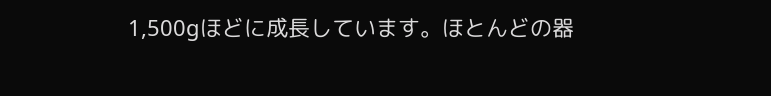1,500gほどに成長しています。ほとんどの器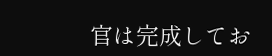官は完成してお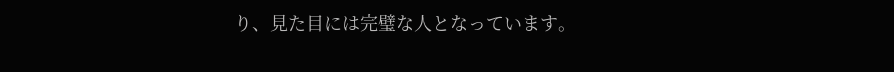り、見た目には完璧な人となっています。